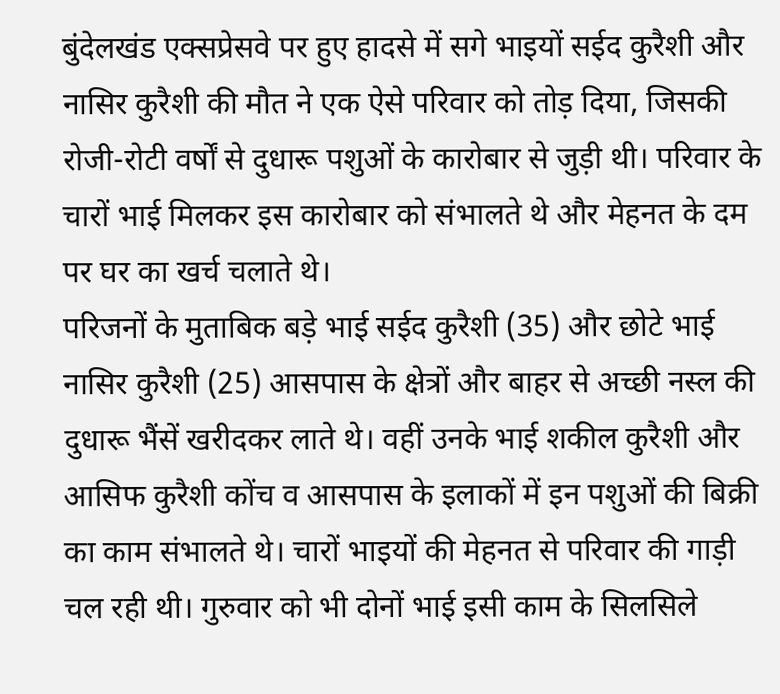बुंदेलखंड एक्सप्रेसवे पर हुए हादसे में सगे भाइयों सईद कुरैशी और नासिर कुरैशी की मौत ने एक ऐसे परिवार को तोड़ दिया, जिसकी रोजी-रोटी वर्षों से दुधारू पशुओं के कारोबार से जुड़ी थी। परिवार के चारों भाई मिलकर इस कारोबार को संभालते थे और मेहनत के दम पर घर का खर्च चलाते थे।
परिजनों के मुताबिक बड़े भाई सईद कुरैशी (35) और छोटे भाई नासिर कुरैशी (25) आसपास के क्षेत्रों और बाहर से अच्छी नस्ल की दुधारू भैंसें खरीदकर लाते थे। वहीं उनके भाई शकील कुरैशी और आसिफ कुरैशी कोंच व आसपास के इलाकों में इन पशुओं की बिक्री का काम संभालते थे। चारों भाइयों की मेहनत से परिवार की गाड़ी चल रही थी। गुरुवार को भी दोनों भाई इसी काम के सिलसिले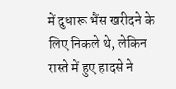में दुधारू भैंस खरीदने के लिए निकले थे, लेकिन रास्ते में हुए हादसे ने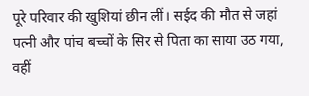पूरे परिवार की खुशियां छीन लीं। सईद की मौत से जहां पत्नी और पांच बच्चों के सिर से पिता का साया उठ गया, वहीं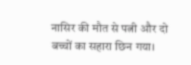नासिर की मौत से पत्नी और दो बच्चों का सहारा छिन गया।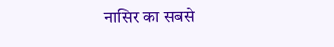नासिर का सबसे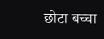छोटा बच्चा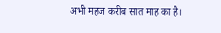अभी महज करीब सात माह का है।